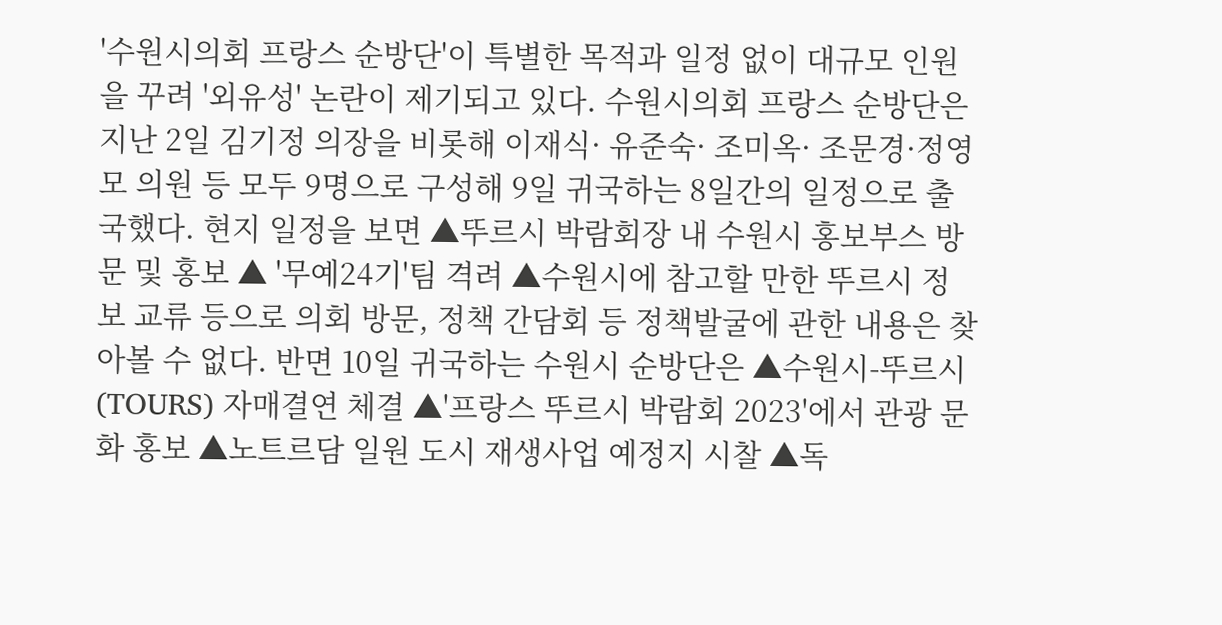'수원시의회 프랑스 순방단'이 특별한 목적과 일정 없이 대규모 인원을 꾸려 '외유성' 논란이 제기되고 있다. 수원시의회 프랑스 순방단은 지난 2일 김기정 의장을 비롯해 이재식· 유준숙· 조미옥· 조문경·정영모 의원 등 모두 9명으로 구성해 9일 귀국하는 8일간의 일정으로 출국했다. 현지 일정을 보면 ▲뚜르시 박람회장 내 수원시 홍보부스 방문 및 홍보 ▲ '무예24기'팀 격려 ▲수원시에 참고할 만한 뚜르시 정보 교류 등으로 의회 방문, 정책 간담회 등 정책발굴에 관한 내용은 찾아볼 수 없다. 반면 10일 귀국하는 수원시 순방단은 ▲수원시-뚜르시(TOURS) 자매결연 체결 ▲'프랑스 뚜르시 박람회 2023'에서 관광 문화 홍보 ▲노트르담 일원 도시 재생사업 예정지 시찰 ▲독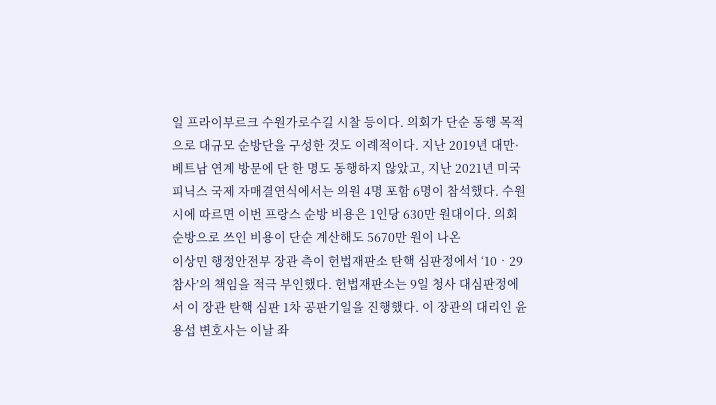일 프라이부르크 수원가로수길 시찰 등이다. 의회가 단순 동행 목적으로 대규모 순방단을 구성한 것도 이례적이다. 지난 2019년 대만·베트남 연계 방문에 단 한 명도 동행하지 않았고, 지난 2021년 미국 피닉스 국제 자매결연식에서는 의원 4명 포함 6명이 참석했다. 수원시에 따르면 이번 프랑스 순방 비용은 1인당 630만 원대이다. 의회 순방으로 쓰인 비용이 단순 계산해도 5670만 원이 나온
이상민 행정안전부 장관 측이 헌법재판소 탄핵 심판정에서 ‘10‧29 참사’의 책임을 적극 부인했다. 헌법재판소는 9일 청사 대심판정에서 이 장관 탄핵 심판 1차 공판기일을 진행했다. 이 장관의 대리인 윤용섭 변호사는 이날 좌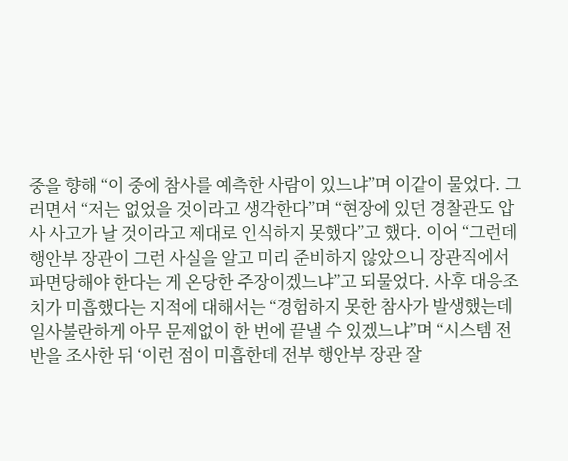중을 향해 “이 중에 참사를 예측한 사람이 있느냐”며 이같이 물었다. 그러면서 “저는 없었을 것이라고 생각한다”며 “현장에 있던 경찰관도 압사 사고가 날 것이라고 제대로 인식하지 못했다”고 했다. 이어 “그런데 행안부 장관이 그런 사실을 알고 미리 준비하지 않았으니 장관직에서 파면당해야 한다는 게 온당한 주장이겠느냐”고 되물었다. 사후 대응조치가 미흡했다는 지적에 대해서는 “경험하지 못한 참사가 발생했는데 일사불란하게 아무 문제없이 한 번에 끝낼 수 있겠느냐”며 “시스템 전반을 조사한 뒤 ‘이런 점이 미흡한데 전부 행안부 장관 잘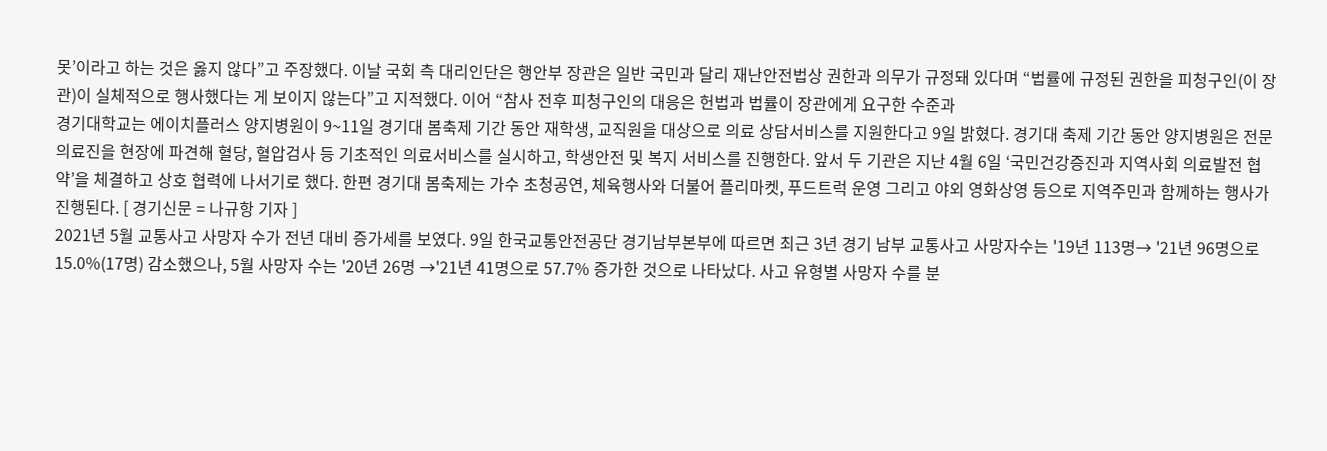못’이라고 하는 것은 옳지 않다”고 주장했다. 이날 국회 측 대리인단은 행안부 장관은 일반 국민과 달리 재난안전법상 권한과 의무가 규정돼 있다며 “법률에 규정된 권한을 피청구인(이 장관)이 실체적으로 행사했다는 게 보이지 않는다”고 지적했다. 이어 “참사 전후 피청구인의 대응은 헌법과 법률이 장관에게 요구한 수준과
경기대학교는 에이치플러스 양지병원이 9~11일 경기대 봄축제 기간 동안 재학생, 교직원을 대상으로 의료 상담서비스를 지원한다고 9일 밝혔다. 경기대 축제 기간 동안 양지병원은 전문 의료진을 현장에 파견해 혈당, 혈압검사 등 기초적인 의료서비스를 실시하고, 학생안전 및 복지 서비스를 진행한다. 앞서 두 기관은 지난 4월 6일 ‘국민건강증진과 지역사회 의료발전 협약’을 체결하고 상호 협력에 나서기로 했다. 한편 경기대 봄축제는 가수 초청공연, 체육행사와 더불어 플리마켓, 푸드트럭 운영 그리고 야외 영화상영 등으로 지역주민과 함께하는 행사가 진행된다. [ 경기신문 = 나규항 기자 ]
2021년 5월 교통사고 사망자 수가 전년 대비 증가세를 보였다. 9일 한국교통안전공단 경기남부본부에 따르면 최근 3년 경기 남부 교통사고 사망자수는 '19년 113명→ '21년 96명으로 15.0%(17명) 감소했으나, 5월 사망자 수는 '20년 26명 →'21년 41명으로 57.7% 증가한 것으로 나타났다. 사고 유형별 사망자 수를 분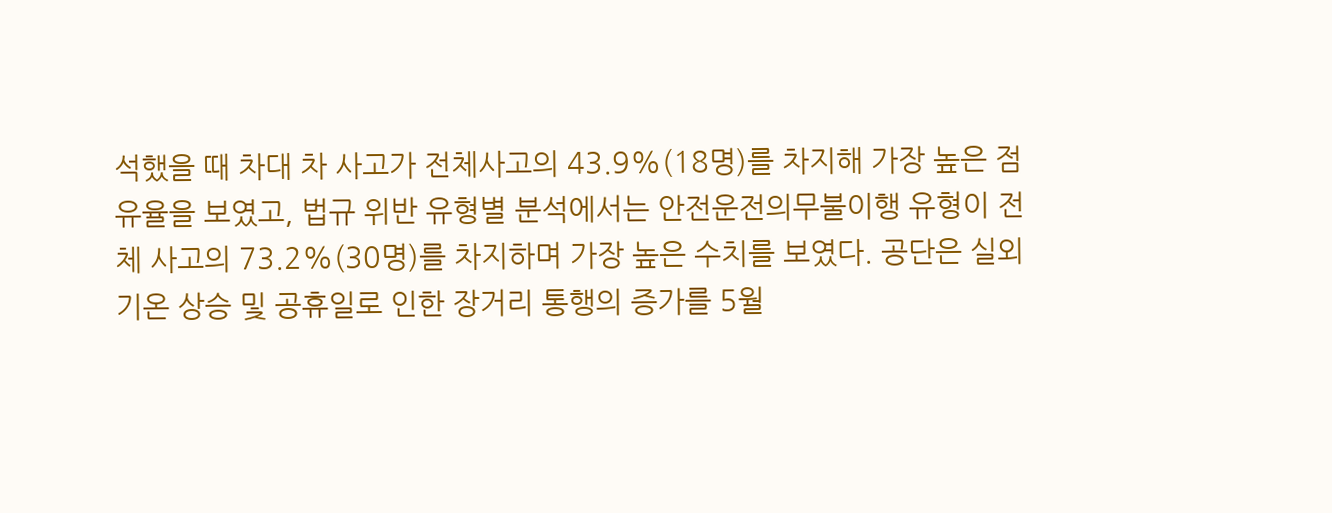석했을 때 차대 차 사고가 전체사고의 43.9%(18명)를 차지해 가장 높은 점유율을 보였고, 법규 위반 유형별 분석에서는 안전운전의무불이행 유형이 전체 사고의 73.2%(30명)를 차지하며 가장 높은 수치를 보였다. 공단은 실외 기온 상승 및 공휴일로 인한 장거리 통행의 증가를 5월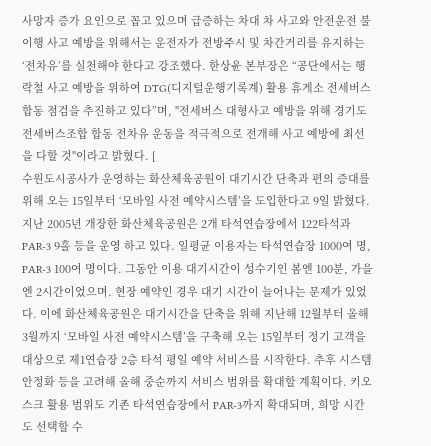사망자 증가 요인으로 꼽고 있으며 급증하는 차대 차 사고와 안전운전 불이행 사고 예방을 위해서는 운전자가 전방주시 및 차간거리를 유지하는 ‘전차유’를 실천해야 한다고 강조했다. 한상윤 본부장은 “공단에서는 행락철 사고 예방을 위하여 DTG(디지털운행기록계) 활용 휴게소 전세버스 합동 점검을 추진하고 있다”며, "전세버스 대형사고 예방을 위해 경기도 전세버스조합 합동 전차유 운동을 적극적으로 전개해 사고 예방에 최선을 다할 것"이라고 밝혔다. [
수원도시공사가 운영하는 화산체육공원이 대기시간 단축과 편의 증대를 위해 오는 15일부터 ‘모바일 사전 예약시스템’을 도입한다고 9일 밝혔다. 지난 2005년 개장한 화산체육공원은 2개 타석연습장에서 122타석과 PAR-3 9홀 등을 운영 하고 있다. 일평균 이용자는 타석연습장 1000여 명, PAR-3 100여 명이다. 그동안 이용 대기시간이 성수기인 봄엔 100분, 가을엔 2시간이었으며. 현장 예약인 경우 대기 시간이 늘어나는 문제가 있었다. 이에 화산체육공원은 대기시간을 단축을 위해 지난해 12월부터 올해 3월까지 ‘모바일 사전 예약시스템’을 구축해 오는 15일부터 정기 고객을 대상으로 제1연습장 2층 타석 평일 예약 서비스를 시작한다. 추후 시스템 안정화 등을 고려해 올해 중순까지 서비스 범위를 확대할 계획이다. 키오스크 활용 범위도 기존 타석연습장에서 PAR-3까지 확대되며, 희망 시간도 선택할 수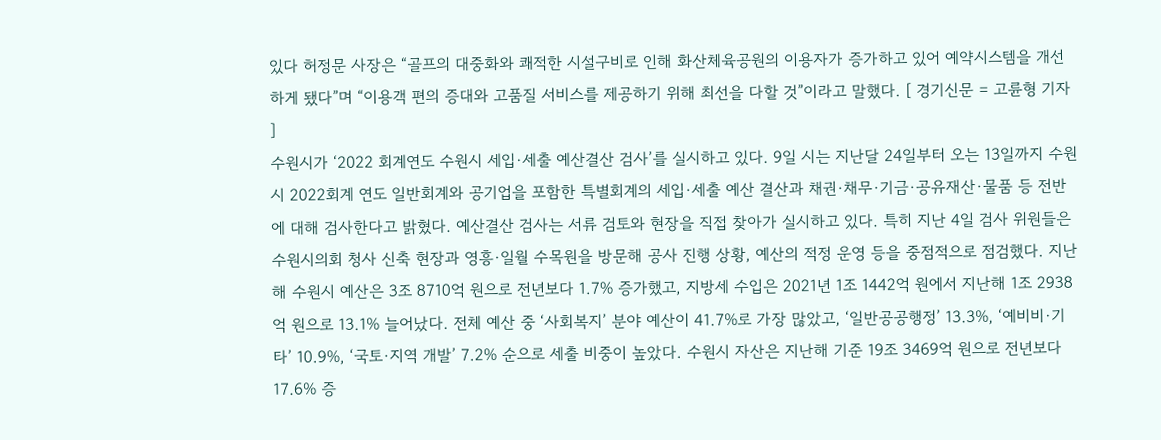있다 허정문 사장은 “골프의 대중화와 쾌적한 시설구비로 인해 화산체육공원의 이용자가 증가하고 있어 예약시스템을 개선하게 됐다”며 “이용객 편의 증대와 고품질 서비스를 제공하기 위해 최선을 다할 것”이라고 말했다. [ 경기신문 = 고륜형 기자 ]
수원시가 ‘2022 회계연도 수원시 세입·세출 예산결산 검사’를 실시하고 있다. 9일 시는 지난달 24일부터 오는 13일까지 수원시 2022회계 연도 일반회계와 공기업을 포함한 특별회계의 세입·세출 예산 결산과 채권·채무·기금·공유재산·물품 등 전반에 대해 검사한다고 밝혔다. 예산결산 검사는 서류 검토와 현장을 직접 찾아가 실시하고 있다. 특히 지난 4일 검사 위원들은 수원시의회 청사 신축 현장과 영흥·일월 수목원을 방문해 공사 진행 상황, 예산의 적정 운영 등을 중점적으로 점검했다. 지난해 수원시 예산은 3조 8710억 원으로 전년보다 1.7% 증가했고, 지방세 수입은 2021년 1조 1442억 원에서 지난해 1조 2938억 원으로 13.1% 늘어났다. 전체 예산 중 ‘사회복지’ 분야 예산이 41.7%로 가장 많았고, ‘일반공공행정’ 13.3%, ‘예비비·기타’ 10.9%, ‘국토·지역 개발’ 7.2% 순으로 세출 비중이 높았다. 수원시 자산은 지난해 기준 19조 3469억 원으로 전년보다 17.6% 증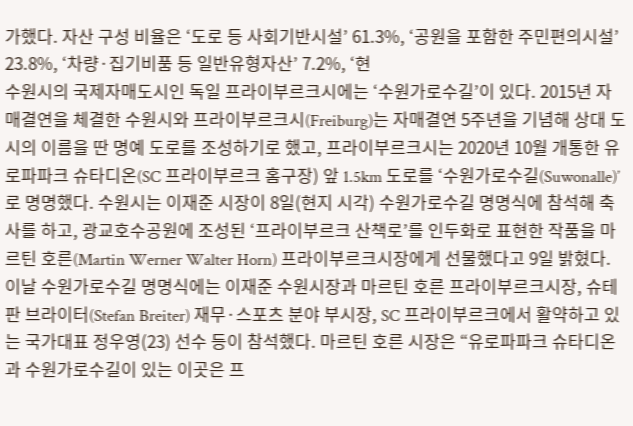가했다. 자산 구성 비율은 ‘도로 등 사회기반시설’ 61.3%, ‘공원을 포함한 주민편의시설’ 23.8%, ‘차량·집기비품 등 일반유형자산’ 7.2%, ‘현
수원시의 국제자매도시인 독일 프라이부르크시에는 ‘수원가로수길’이 있다. 2015년 자매결연을 체결한 수원시와 프라이부르크시(Freiburg)는 자매결연 5주년을 기념해 상대 도시의 이름을 딴 명예 도로를 조성하기로 했고, 프라이부르크시는 2020년 10월 개통한 유로파파크 슈타디온(SC 프라이부르크 홈구장) 앞 1.5km 도로를 ‘수원가로수길(Suwonalle)’로 명명했다. 수원시는 이재준 시장이 8일(현지 시각) 수원가로수길 명명식에 참석해 축사를 하고, 광교호수공원에 조성된 ‘프라이부르크 산책로’를 인두화로 표현한 작품을 마르틴 호른(Martin Werner Walter Horn) 프라이부르크시장에게 선물했다고 9일 밝혔다. 이날 수원가로수길 명명식에는 이재준 수원시장과 마르틴 호른 프라이부르크시장, 슈테판 브라이터(Stefan Breiter) 재무·스포츠 분야 부시장, SC 프라이부르크에서 활약하고 있는 국가대표 정우영(23) 선수 등이 참석했다. 마르틴 호른 시장은 “유로파파크 슈타디온과 수원가로수길이 있는 이곳은 프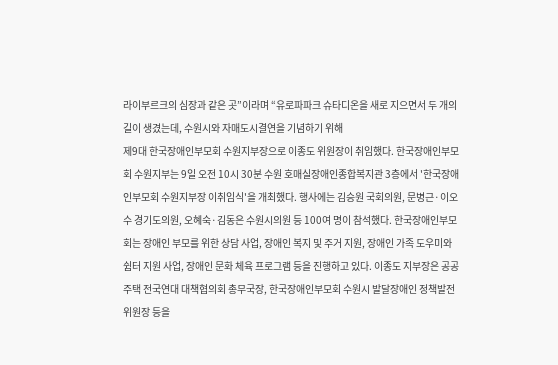라이부르크의 심장과 같은 곳”이라며 “유로파파크 슈타디온을 새로 지으면서 두 개의 길이 생겼는데, 수원시와 자매도시결연을 기념하기 위해
제9대 한국장애인부모회 수원지부장으로 이종도 위원장이 취임했다. 한국장애인부모회 수원지부는 9일 오전 10시 30분 수원 호매실장애인종합복지관 3층에서 '한국장애인부모회 수원지부장 이취임식'을 개최했다. 행사에는 김승원 국회의원, 문병근·이오수 경기도의원, 오혜숙·김동은 수원시의원 등 100여 명이 참석했다. 한국장애인부모회는 장애인 부모를 위한 상담 사업, 장애인 복지 및 주거 지원, 장애인 가족 도우미와 쉼터 지원 사업, 장애인 문화 체육 프로그램 등을 진행하고 있다. 이종도 지부장은 공공주택 전국연대 대책협의회 총무국장, 한국장애인부모회 수원시 발달장애인 정책발전위원장 등을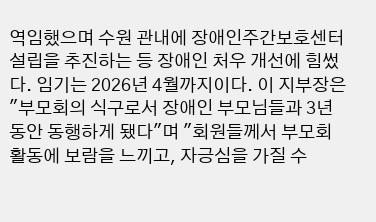역임했으며 수원 관내에 장애인주간보호센터 설립을 추진하는 등 장애인 처우 개선에 힘썼다. 임기는 2026년 4월까지이다. 이 지부장은 "부모회의 식구로서 장애인 부모님들과 3년 동안 동행하게 됐다"며 "회원들께서 부모회 활동에 보람을 느끼고, 자긍심을 가질 수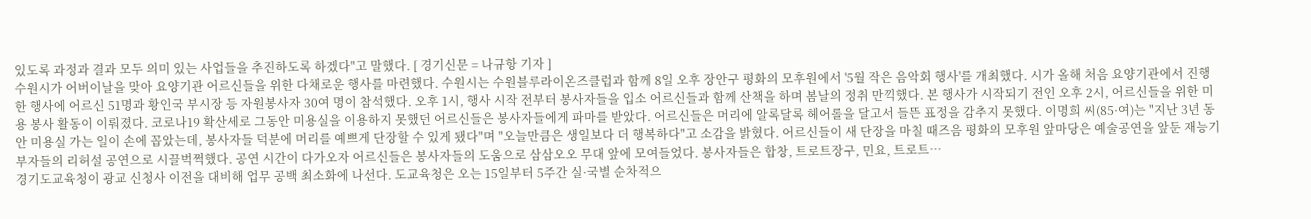있도록 과정과 결과 모두 의미 있는 사업들을 추진하도록 하겠다"고 말했다. [ 경기신문 = 나규항 기자 ]
수원시가 어버이날을 맞아 요양기관 어르신들을 위한 다채로운 행사를 마련했다. 수원시는 수원블루라이온즈클럽과 함께 8일 오후 장안구 평화의 모후원에서 '5월 작은 음악회 행사'를 개최했다. 시가 올해 처음 요양기관에서 진행한 행사에 어르신 51명과 황인국 부시장 등 자원봉사자 30여 명이 참석했다. 오후 1시, 행사 시작 전부터 봉사자들을 입소 어르신들과 함께 산책을 하며 봄날의 정취 만끽했다. 본 행사가 시작되기 전인 오후 2시, 어르신들을 위한 미용 봉사 활동이 이뤄졌다. 코로나19 확산세로 그동안 미용실을 이용하지 못했던 어르신들은 봉사자들에게 파마를 받았다. 어르신들은 머리에 알록달록 헤어롤을 달고서 들뜬 표정을 감추지 못했다. 이명희 씨(85·여)는 "지난 3년 동안 미용실 가는 일이 손에 꼽았는데, 봉사자들 덕분에 머리를 예쁘게 단장할 수 있게 됐다"며 "오늘만큼은 생일보다 더 행복하다"고 소감을 밝혔다. 어르신들이 새 단장을 마칠 때즈음 평화의 모후원 앞마당은 예술공연을 앞둔 재능기부자들의 리허설 공연으로 시끌벅쩍했다. 공연 시간이 다가오자 어르신들은 봉사자들의 도움으로 삼삼오오 무대 앞에 모여들었다. 봉사자들은 합창, 트로트장구, 민요, 트로트…
경기도교육청이 광교 신청사 이전을 대비해 업무 공백 최소화에 나선다. 도교육청은 오는 15일부터 5주간 실·국별 순차적으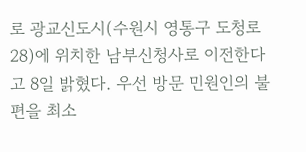로 광교신도시(수원시 영통구 도청로 28)에 위치한 남부신청사로 이전한다고 8일 밝혔다. 우선 방문 민원인의 불편을 최소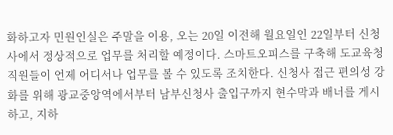화하고자 민원인실은 주말을 이용, 오는 20일 이전해 월요일인 22일부터 신청사에서 정상적으로 업무를 처리할 예정이다. 스마트오피스를 구축해 도교육청 직원들이 언제 어디서나 업무를 볼 수 있도록 조치한다. 신청사 접근 편의성 강화를 위해 광교중앙역에서부터 남부신청사 출입구까지 현수막과 배너를 게시하고, 지하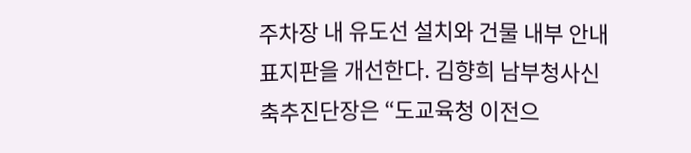주차장 내 유도선 설치와 건물 내부 안내 표지판을 개선한다. 김향희 남부청사신축추진단장은 “도교육청 이전으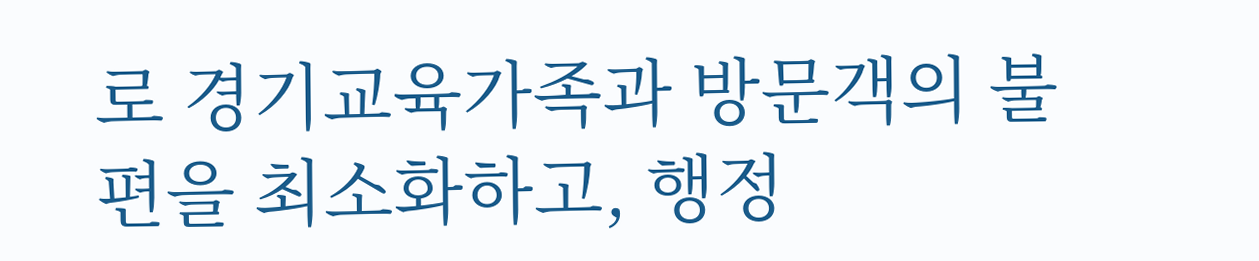로 경기교육가족과 방문객의 불편을 최소화하고, 행정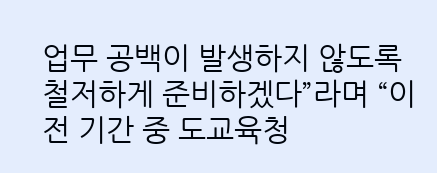업무 공백이 발생하지 않도록 철저하게 준비하겠다”라며 “이전 기간 중 도교육청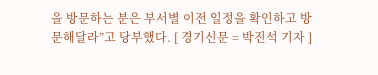을 방문하는 분은 부서별 이전 일정을 확인하고 방문해달라”고 당부했다. [ 경기신문 = 박진석 기자 ]